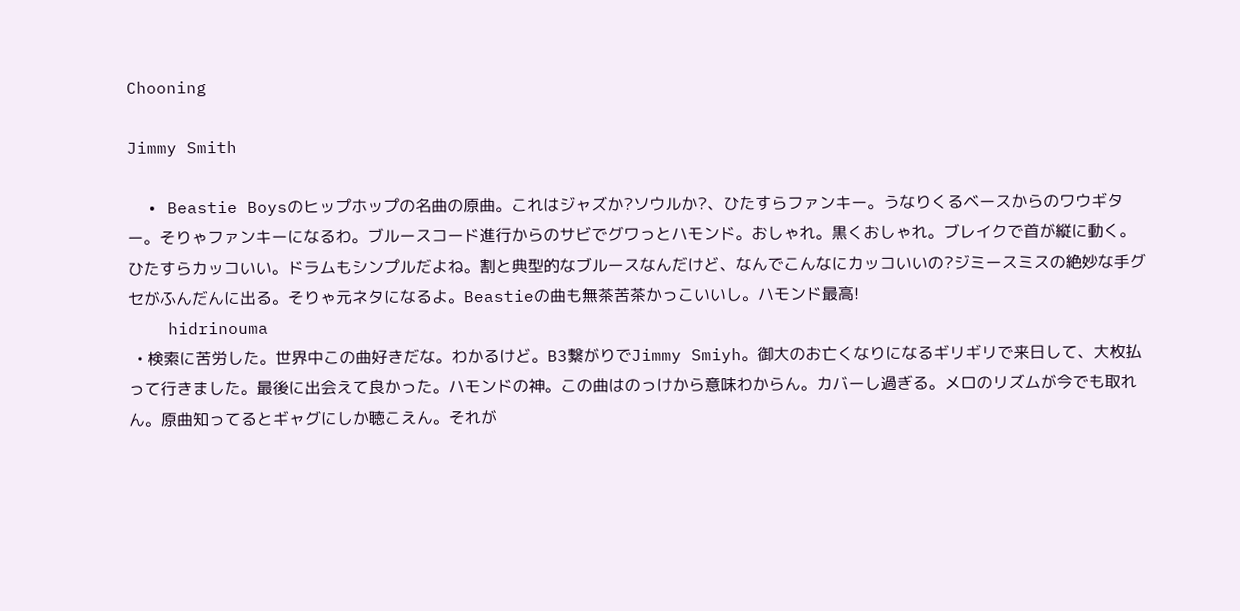Chooning

Jimmy Smith

  • Beastie Boysのヒップホップの名曲の原曲。これはジャズか?ソウルか?、ひたすらファンキー。うなりくるベースからのワウギター。そりゃファンキーになるわ。ブルースコード進行からのサビでグワっとハモンド。おしゃれ。黒くおしゃれ。ブレイクで首が縦に動く。ひたすらカッコいい。ドラムもシンプルだよね。割と典型的なブルースなんだけど、なんでこんなにカッコいいの?ジミースミスの絶妙な手グセがふんだんに出る。そりゃ元ネタになるよ。Beastieの曲も無茶苦茶かっこいいし。ハモンド最高!
    hidrinouma
  • 検索に苦労した。世界中この曲好きだな。わかるけど。B3繋がりでJimmy Smiyh。御大のお亡くなりになるギリギリで来日して、大枚払って行きました。最後に出会えて良かった。ハモンドの神。この曲はのっけから意味わからん。カバーし過ぎる。メロのリズムが今でも取れん。原曲知ってるとギャグにしか聴こえん。それが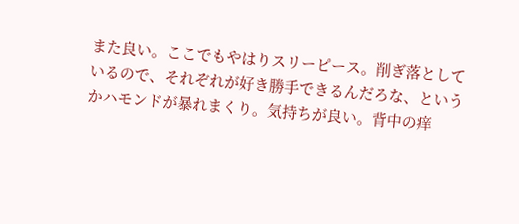また良い。ここでもやはりスリーピース。削ぎ落としているので、それぞれが好き勝手できるんだろな、というかハモンドが暴れまくり。気持ちが良い。背中の痒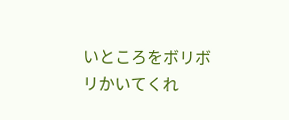いところをボリボリかいてくれ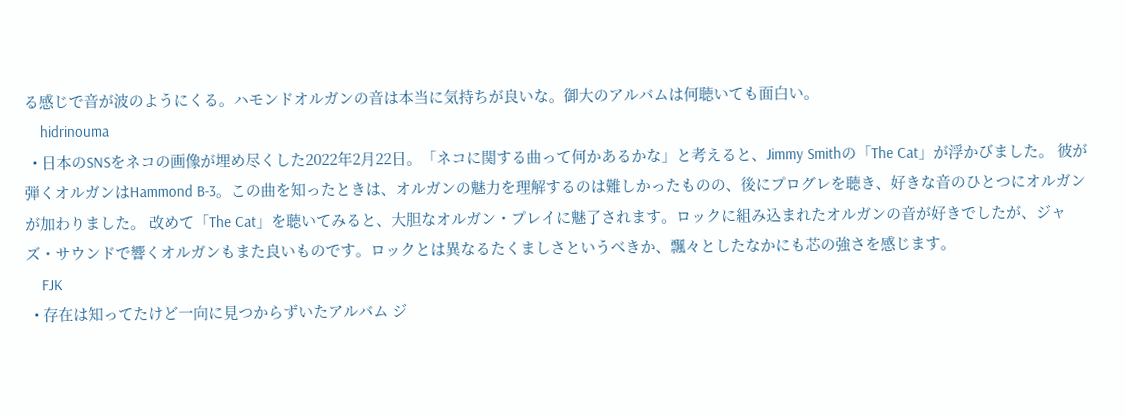る感じで音が波のようにくる。ハモンドオルガンの音は本当に気持ちが良いな。御大のアルバムは何聴いても面白い。
    hidrinouma
  • 日本のSNSをネコの画像が埋め尽くした2022年2月22日。「ネコに関する曲って何かあるかな」と考えると、Jimmy Smithの「The Cat」が浮かびました。 彼が弾くオルガンはHammond B-3。この曲を知ったときは、オルガンの魅力を理解するのは難しかったものの、後にプログレを聴き、好きな音のひとつにオルガンが加わりました。 改めて「The Cat」を聴いてみると、大胆なオルガン・プレイに魅了されます。ロックに組み込まれたオルガンの音が好きでしたが、ジャズ・サウンドで響くオルガンもまた良いものです。ロックとは異なるたくましさというべきか、飄々としたなかにも芯の強さを感じます。
    FJK
  • 存在は知ってたけど一向に見つからずいたアルバム ジ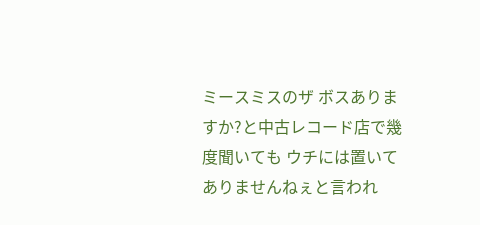ミースミスのザ ボスありますか?と中古レコード店で幾度聞いても ウチには置いてありませんねぇと言われ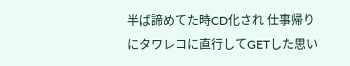半ば諦めてた時CD化され 仕事帰りにタワレコに直行してGETした思い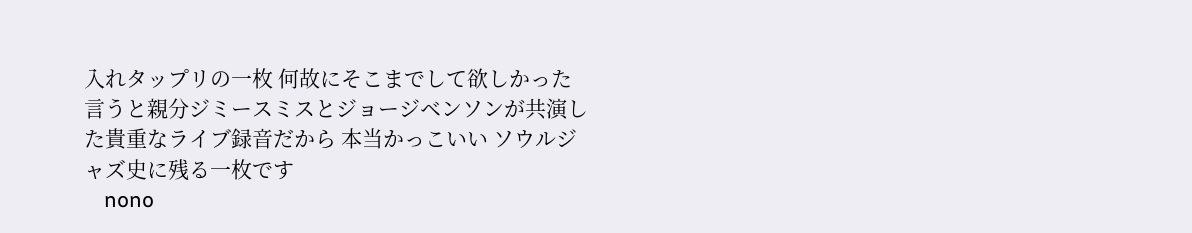入れタップリの一枚 何故にそこまでして欲しかった言うと親分ジミースミスとジョージベンソンが共演した貴重なライブ録音だから 本当かっこいい ソウルジャズ史に残る一枚です
    nono